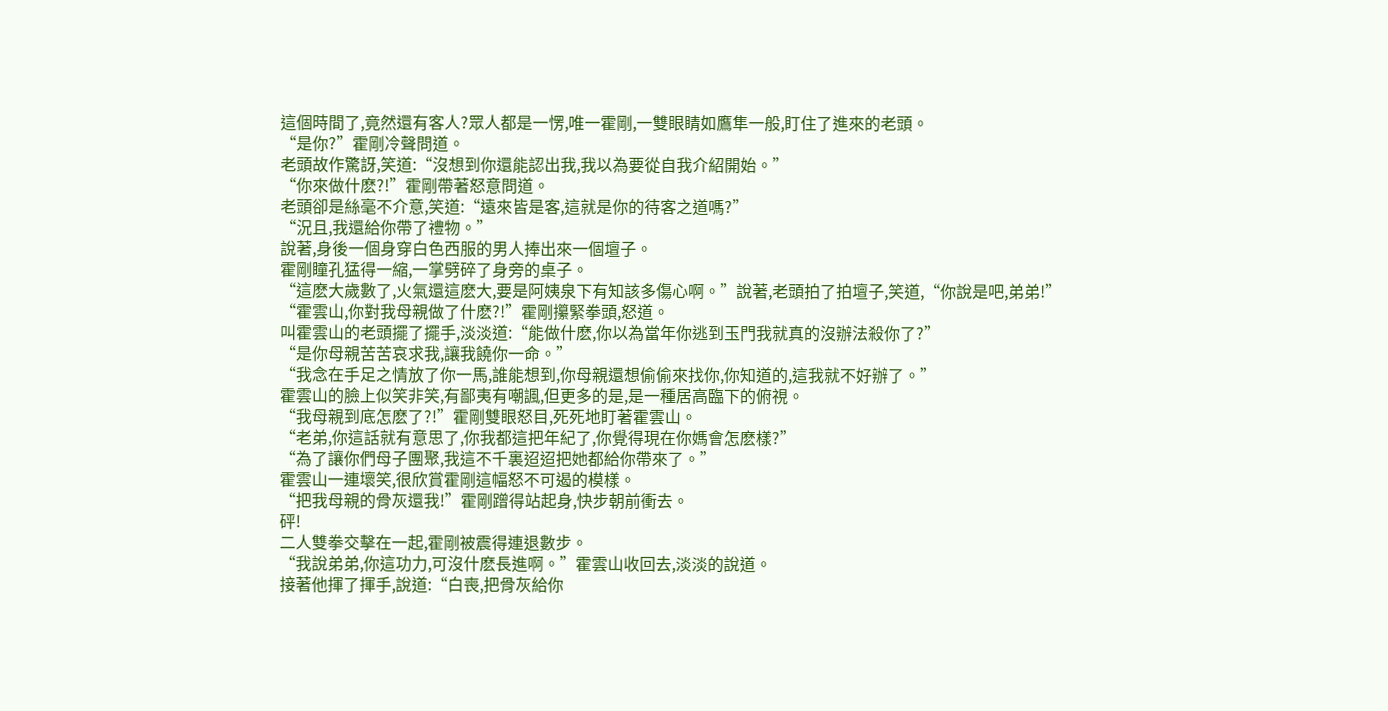這個時間了,竟然還有客人?眾人都是一愣,唯一霍剛,一雙眼睛如鷹隼一般,盯住了進來的老頭。
“是你?”霍剛冷聲問道。
老頭故作驚訝,笑道:“沒想到你還能認出我,我以為要從自我介紹開始。”
“你來做什麽?!”霍剛帶著怒意問道。
老頭卻是絲毫不介意,笑道:“遠來皆是客,這就是你的待客之道嗎?”
“況且,我還給你帶了禮物。”
說著,身後一個身穿白色西服的男人捧出來一個壇子。
霍剛瞳孔猛得一縮,一掌劈碎了身旁的桌子。
“這麽大歲數了,火氣還這麽大,要是阿姨泉下有知該多傷心啊。”說著,老頭拍了拍壇子,笑道,“你說是吧,弟弟!”
“霍雲山,你對我母親做了什麽?!”霍剛攥緊拳頭,怒道。
叫霍雲山的老頭擺了擺手,淡淡道:“能做什麽,你以為當年你逃到玉門我就真的沒辦法殺你了?”
“是你母親苦苦哀求我,讓我饒你一命。”
“我念在手足之情放了你一馬,誰能想到,你母親還想偷偷來找你,你知道的,這我就不好辦了。”
霍雲山的臉上似笑非笑,有鄙夷有嘲諷,但更多的是,是一種居高臨下的俯視。
“我母親到底怎麽了?!”霍剛雙眼怒目,死死地盯著霍雲山。
“老弟,你這話就有意思了,你我都這把年紀了,你覺得現在你媽會怎麽樣?”
“為了讓你們母子團聚,我這不千裏迢迢把她都給你帶來了。”
霍雲山一連壞笑,很欣賞霍剛這幅怒不可遏的模樣。
“把我母親的骨灰還我!”霍剛蹭得站起身,快步朝前衝去。
砰!
二人雙拳交擊在一起,霍剛被震得連退數步。
“我說弟弟,你這功力,可沒什麽長進啊。”霍雲山收回去,淡淡的說道。
接著他揮了揮手,說道:“白喪,把骨灰給你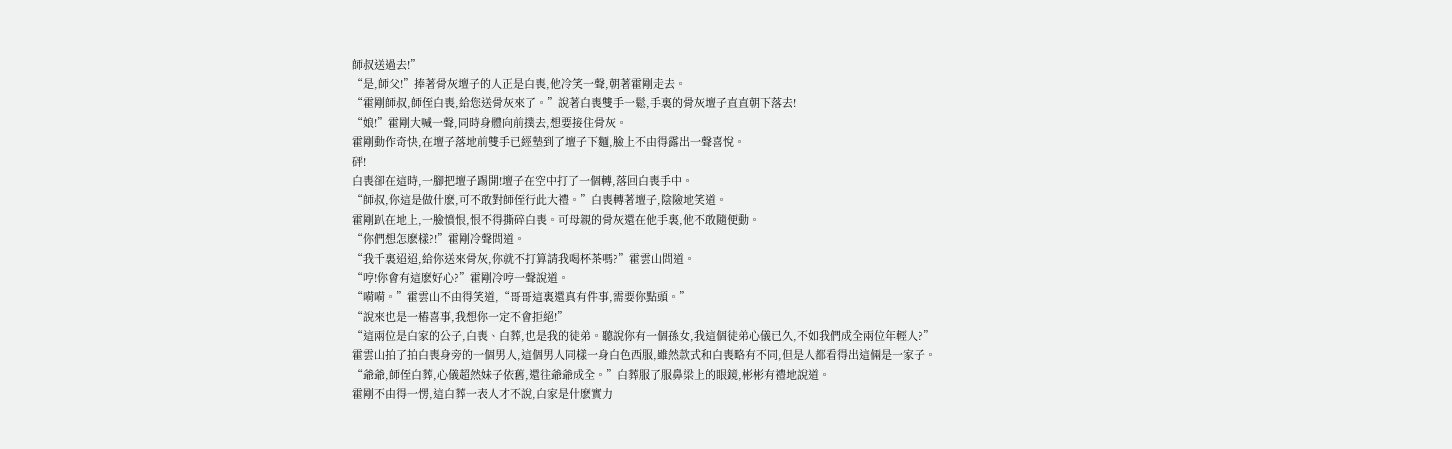師叔送過去!”
“是,師父!”捧著骨灰壇子的人正是白喪,他冷笑一聲,朝著霍剛走去。
“霍剛師叔,師侄白喪,給您送骨灰來了。”說著白喪雙手一鬆,手裏的骨灰壇子直直朝下落去!
“娘!”霍剛大喊一聲,同時身體向前撲去,想要接住骨灰。
霍剛動作奇快,在壇子落地前雙手已經墊到了壇子下麵,臉上不由得露出一聲喜悅。
砰!
白喪卻在這時,一腳把壇子踢開!壇子在空中打了一個轉,落回白喪手中。
“師叔,你這是做什麽,可不敢對師侄行此大禮。”白喪轉著壇子,陰險地笑道。
霍剛趴在地上,一臉憤恨,恨不得撕碎白喪。可母親的骨灰還在他手裏,他不敢隨便動。
“你們想怎麽樣?!”霍剛冷聲問道。
“我千裏迢迢,給你送來骨灰,你就不打算請我喝杯茶嗎?”霍雲山問道。
“哼!你會有這麽好心?”霍剛冷哼一聲說道。
“嗬嗬。”霍雲山不由得笑道,“哥哥這裏還真有件事,需要你點頭。”
“說來也是一樁喜事,我想你一定不會拒絕!”
“這兩位是白家的公子,白喪、白葬,也是我的徒弟。聽說你有一個孫女,我這個徒弟心儀已久,不如我們成全兩位年輕人?”
霍雲山拍了拍白喪身旁的一個男人,這個男人同樣一身白色西服,雖然款式和白喪略有不同,但是人都看得出這倆是一家子。
“爺爺,師侄白葬,心儀超然妹子依舊,還往爺爺成全。”白葬服了服鼻梁上的眼鏡,彬彬有禮地說道。
霍剛不由得一愣,這白葬一表人才不說,白家是什麽實力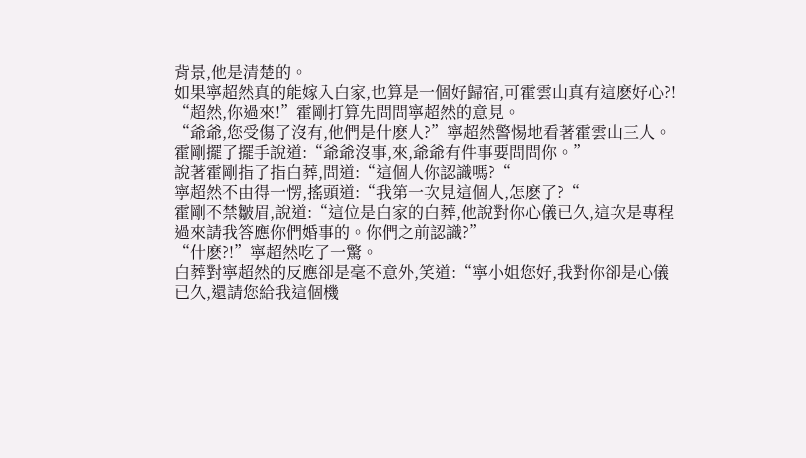背景,他是清楚的。
如果寧超然真的能嫁入白家,也算是一個好歸宿,可霍雲山真有這麽好心?!
“超然,你過來!”霍剛打算先問問寧超然的意見。
“爺爺,您受傷了沒有,他們是什麽人?”寧超然警惕地看著霍雲山三人。
霍剛擺了擺手說道:“爺爺沒事,來,爺爺有件事要問問你。”
說著霍剛指了指白葬,問道:“這個人你認識嗎?“
寧超然不由得一愣,搖頭道:“我第一次見這個人,怎麽了?“
霍剛不禁皺眉,說道:“這位是白家的白葬,他說對你心儀已久,這次是專程過來請我答應你們婚事的。你們之前認識?”
“什麽?!”寧超然吃了一驚。
白葬對寧超然的反應卻是毫不意外,笑道:“寧小姐您好,我對你卻是心儀已久,還請您給我這個機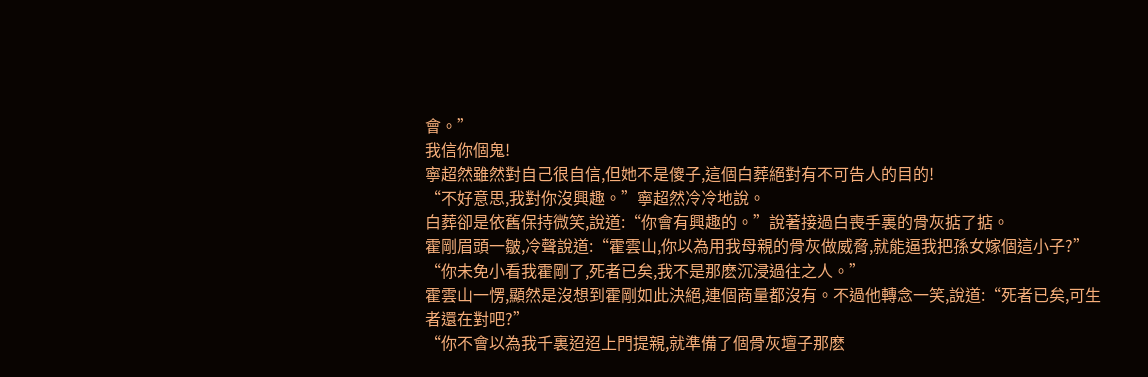會。”
我信你個鬼!
寧超然雖然對自己很自信,但她不是傻子,這個白葬絕對有不可告人的目的!
“不好意思,我對你沒興趣。”寧超然冷冷地說。
白葬卻是依舊保持微笑,說道:“你會有興趣的。”說著接過白喪手裏的骨灰掂了掂。
霍剛眉頭一皺,冷聲說道:“霍雲山,你以為用我母親的骨灰做威脅,就能逼我把孫女嫁個這小子?”
“你未免小看我霍剛了,死者已矣,我不是那麽沉浸過往之人。”
霍雲山一愣,顯然是沒想到霍剛如此決絕,連個商量都沒有。不過他轉念一笑,說道:“死者已矣,可生者還在對吧?”
“你不會以為我千裏迢迢上門提親,就準備了個骨灰壇子那麽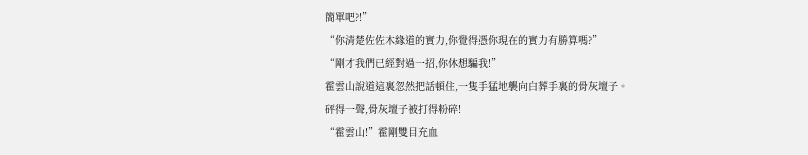簡單吧?!”
“你清楚佐佐木緣道的實力,你覺得憑你現在的實力有勝算嗎?”
“剛才我們已經對過一招,你休想騙我!”
霍雲山說道這裏忽然把話頓住,一隻手猛地襲向白葬手裏的骨灰壇子。
砰得一聲,骨灰壇子被打得粉碎!
“霍雲山!”霍剛雙目充血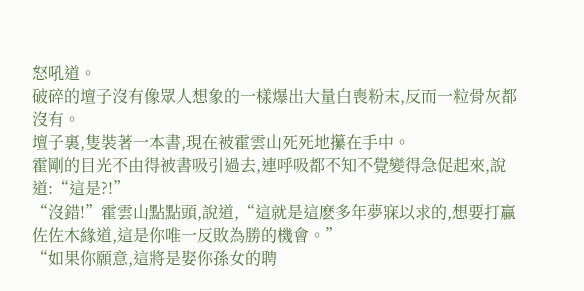怒吼道。
破碎的壇子沒有像眾人想象的一樣爆出大量白喪粉末,反而一粒骨灰都沒有。
壇子裏,隻裝著一本書,現在被霍雲山死死地攥在手中。
霍剛的目光不由得被書吸引過去,連呼吸都不知不覺變得急促起來,說道:“這是?!”
“沒錯!”霍雲山點點頭,說道,“這就是這麽多年夢寐以求的,想要打贏佐佐木緣道,這是你唯一反敗為勝的機會。”
“如果你願意,這將是娶你孫女的聘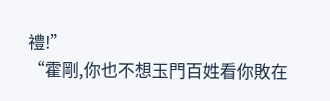禮!”
“霍剛,你也不想玉門百姓看你敗在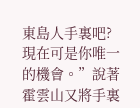東島人手裏吧?現在可是你唯一的機會。”說著霍雲山又將手裏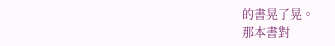的書晃了晃。
那本書對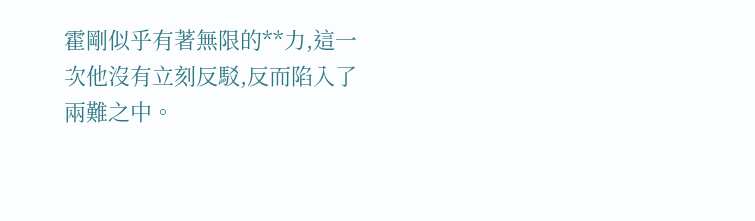霍剛似乎有著無限的**力,這一次他沒有立刻反駁,反而陷入了兩難之中。